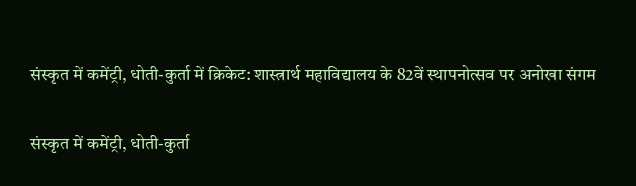संस्कृत में कमेंट्री, धोती-कुर्ता में क्रिकेट: शास्त्रार्थ महाविद्यालय के 82वें स्थापनोत्सव पर अनोखा संगम

संस्कृत में कमेंट्री, धोती-कुर्ता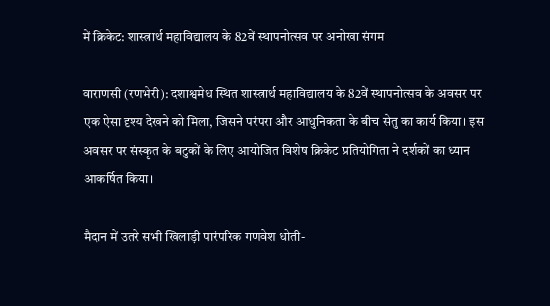में क्रिकेट: शास्त्रार्थ महाविद्यालय के 82वें स्थापनोत्सव पर अनोखा संगम

वाराणसी (रणभेरी): दशाश्वमेध स्थित शास्त्रार्थ महाविद्यालय के 82वें स्थापनोत्सव के अवसर पर एक ऐसा दृश्य देखने को मिला, जिसने परंपरा और आधुनिकता के बीच सेतु का कार्य किया। इस अवसर पर संस्कृत के बटुकों के लिए आयोजित विशेष क्रिकेट प्रतियोगिता ने दर्शकों का ध्यान आकर्षित किया।

मैदान में उतरे सभी खिलाड़ी पारंपरिक गणवेश धोती-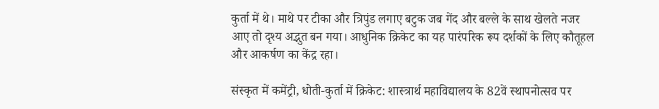कुर्ता में थे। माथे पर टीका और त्रिपुंड लगाए बटुक जब गेंद और बल्ले के साथ खेलते नजर आए तो दृश्य अद्भुत बन गया। आधुनिक क्रिकेट का यह पारंपरिक रूप दर्शकों के लिए कौतूहल और आकर्षण का केंद्र रहा।

संस्कृत में कमेंट्री, धोती-कुर्ता में क्रिकेट: शास्त्रार्थ महाविद्यालय के 82वें स्थापनोत्सव पर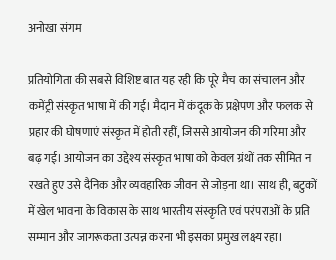अनोखा संगम

प्रतियोगिता की सबसे विशिष्ट बात यह रही कि पूरे मैच का संचालन और कमेंट्री संस्कृत भाषा में की गई। मैदान में कंदूक के प्रक्षेपण और फलक से प्रहार की घोषणाएं संस्कृत में होती रहीं, जिससे आयोजन की गरिमा और बढ़ गई। आयोजन का उद्देश्य संस्कृत भाषा को केवल ग्रंथों तक सीमित न रखते हुए उसे दैनिक और व्यवहारिक जीवन से जोड़ना था। साथ ही, बटुकों में खेल भावना के विकास के साथ भारतीय संस्कृति एवं परंपराओं के प्रति सम्मान और जागरूकता उत्पन्न करना भी इसका प्रमुख लक्ष्य रहा।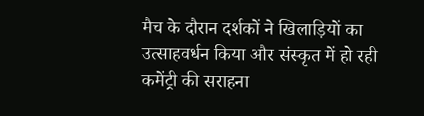मैच के दौरान दर्शकों ने खिलाड़ियों का उत्साहवर्धन किया और संस्कृत में हो रही कमेंट्री की सराहना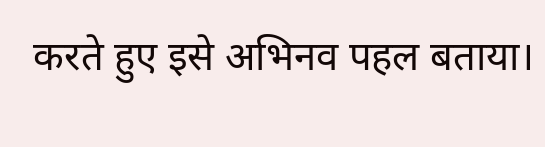करते हुए इसे अभिनव पहल बताया।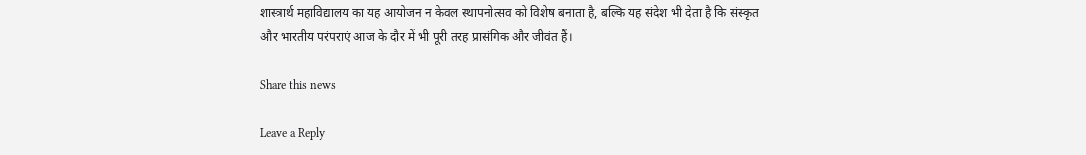शास्त्रार्थ महाविद्यालय का यह आयोजन न केवल स्थापनोत्सव को विशेष बनाता है, बल्कि यह संदेश भी देता है कि संस्कृत और भारतीय परंपराएं आज के दौर में भी पूरी तरह प्रासंगिक और जीवंत हैं।

Share this news

Leave a Reply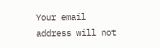Your email address will not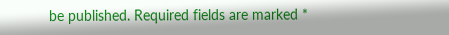be published. Required fields are marked *